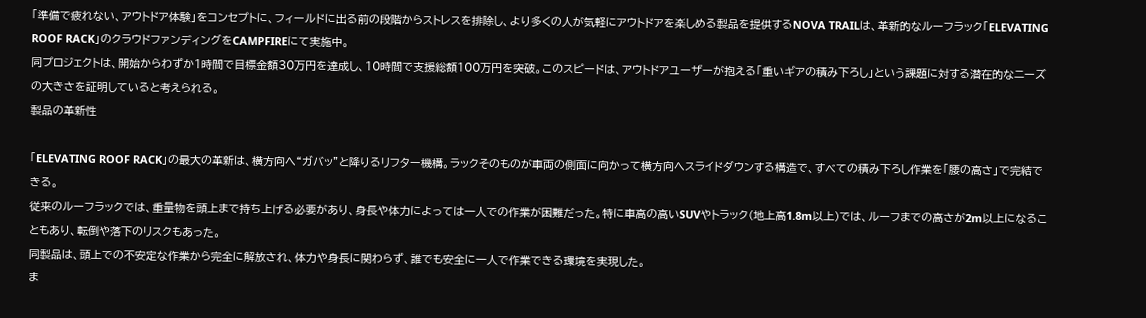「準備で疲れない、アウトドア体験」をコンセプトに、フィールドに出る前の段階からストレスを排除し、より多くの人が気軽にアウトドアを楽しめる製品を提供するNOVA TRAILは、革新的なルーフラック「ELEVATING ROOF RACK」のクラウドファンディングをCAMPFIREにて実施中。
同プロジェクトは、開始からわずか1時間で目標金額30万円を達成し、10時間で支援総額100万円を突破。このスピードは、アウトドアユーザーが抱える「重いギアの積み下ろし」という課題に対する潜在的なニーズの大きさを証明していると考えられる。
製品の革新性

「ELEVATING ROOF RACK」の最大の革新は、横方向へ“ガバッ”と降りるリフター機構。ラックそのものが車両の側面に向かって横方向へスライドダウンする構造で、すべての積み下ろし作業を「腰の高さ」で完結できる。
従来のルーフラックでは、重量物を頭上まで持ち上げる必要があり、身長や体力によっては一人での作業が困難だった。特に車高の高いSUVやトラック(地上高1.8m以上)では、ルーフまでの高さが2m以上になることもあり、転倒や落下のリスクもあった。
同製品は、頭上での不安定な作業から完全に解放され、体力や身長に関わらず、誰でも安全に一人で作業できる環境を実現した。
ま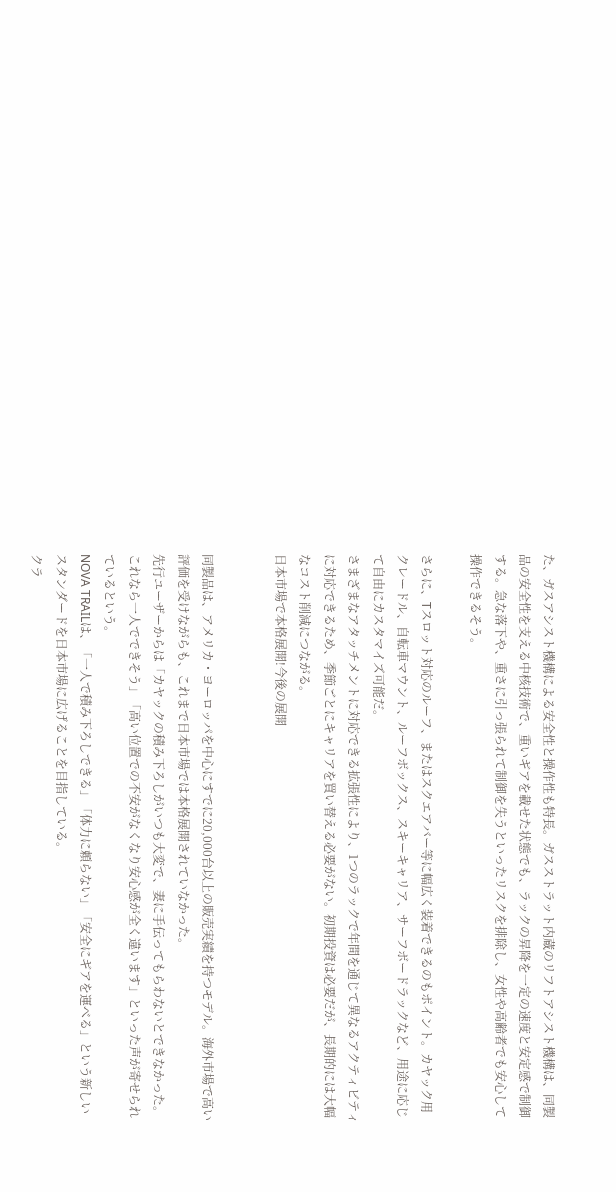た、ガスアシスト機構による安全性と操作性も特長。ガスストラット内蔵のリフトアシスト機構は、同製品の安全性を支える中核技術で、重いギアを載せた状態でも、ラックの昇降を一定の速度と安定感で制御する。急な落下や、重さに引っ張られて制御を失うといったリスクを排除し、女性や高齢者でも安心して操作できるそう。

さらに、Tスロット対応のルーフ、またはスクエアバー等に幅広く装着できるのもポイント。カヤック用クレードル、自転車マウント、ルーフボックス、スキーキャリア、サーフボードラックなど、用途に応じて自由にカスタマイズ可能だ。
さまざまなアタッチメントに対応できる拡張性により、1つのラックで年間を通じて異なるアクティビティに対応できるため、季節ごとにキャリアを買い替える必要がない。初期投資は必要だが、長期的には大幅なコスト削減につながる。
日本市場で本格展開!今後の展開


同製品は、アメリカ・ヨーロッパを中心にすでに20,000台以上の販売実績を持つモデル。海外市場で高い評価を受けながらも、これまで日本市場では本格展開されていなかった。
先行ユーザーからは「カヤックの積み下ろしがいつも大変で、妻に手伝ってもらわないとできなかった。これなら一人でできそう」「高い位置での不安がなくなり安心感が全く違います」といった声が寄せられているという。
NOVA TRAILは、「一人で積み下ろしできる」「体力に頼らない」「安全にギアを運べる」という新しいスタンダードを日本市場に広げることを目指している。
クラ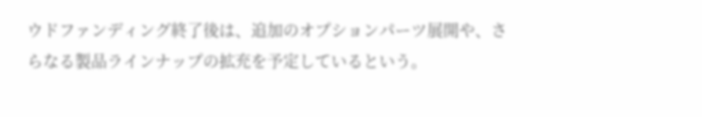ウドファンディング終了後は、追加のオプションパーツ展開や、さらなる製品ラインナップの拡充を予定しているという。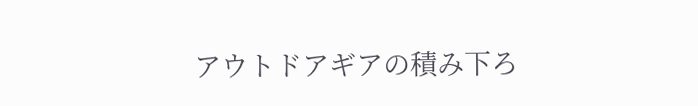アウトドアギアの積み下ろ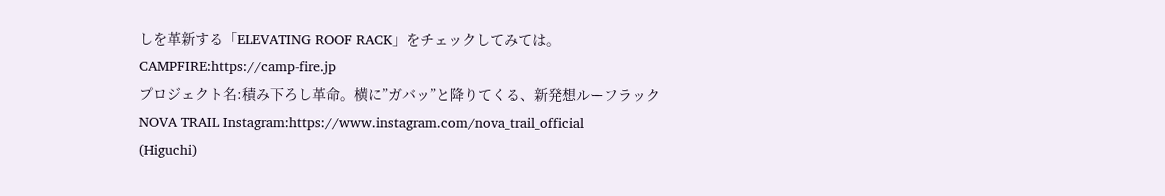しを革新する「ELEVATING ROOF RACK」をチェックしてみては。
CAMPFIRE:https://camp-fire.jp
プロジェクト名:積み下ろし革命。横に”ガバッ”と降りてくる、新発想ルーフラック
NOVA TRAIL Instagram:https://www.instagram.com/nova_trail_official
(Higuchi)